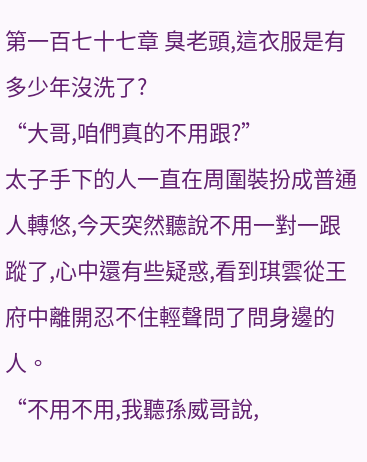第一百七十七章 臭老頭,這衣服是有多少年沒洗了?
“大哥,咱們真的不用跟?”
太子手下的人一直在周圍裝扮成普通人轉悠,今天突然聽說不用一對一跟蹤了,心中還有些疑惑,看到琪雲從王府中離開忍不住輕聲問了問身邊的人。
“不用不用,我聽孫威哥說,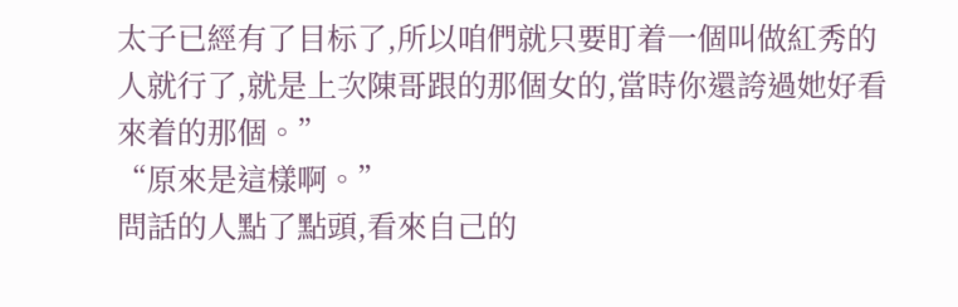太子已經有了目标了,所以咱們就只要盯着一個叫做紅秀的人就行了,就是上次陳哥跟的那個女的,當時你還誇過她好看來着的那個。”
“原來是這樣啊。”
問話的人點了點頭,看來自己的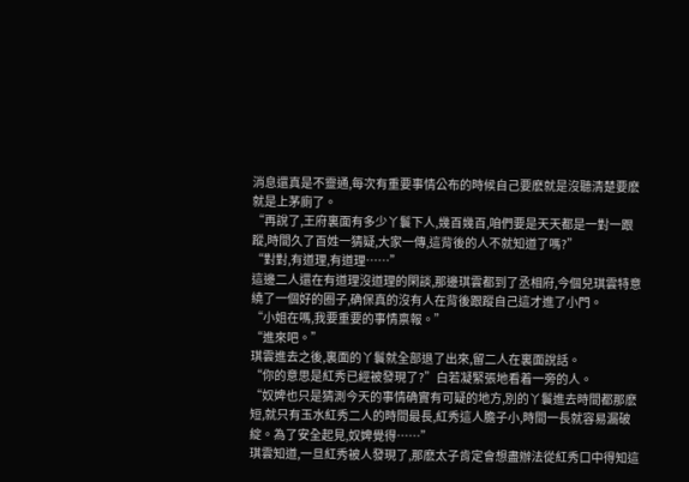消息還真是不靈通,每次有重要事情公布的時候自己要麽就是沒聽清楚要麽就是上茅廁了。
“再說了,王府裏面有多少丫鬟下人,幾百幾百,咱們要是天天都是一對一跟蹤,時間久了百姓一猜疑,大家一傳,這背後的人不就知道了嗎?”
“對對,有道理,有道理……”
這邊二人還在有道理沒道理的閑談,那邊琪雲都到了丞相府,今個兒琪雲特意繞了一個好的圈子,确保真的沒有人在背後跟蹤自己這才進了小門。
“小姐在嗎,我要重要的事情禀報。”
“進來吧。”
琪雲進去之後,裏面的丫鬟就全部退了出來,留二人在裏面說話。
“你的意思是紅秀已經被發現了?”白若凝緊張地看着一旁的人。
“奴婢也只是猜測今天的事情确實有可疑的地方,別的丫鬟進去時間都那麽短,就只有玉水紅秀二人的時間最長,紅秀這人膽子小,時間一長就容易漏破綻。為了安全起見,奴婢覺得……”
琪雲知道,一旦紅秀被人發現了,那麽太子肯定會想盡辦法從紅秀口中得知這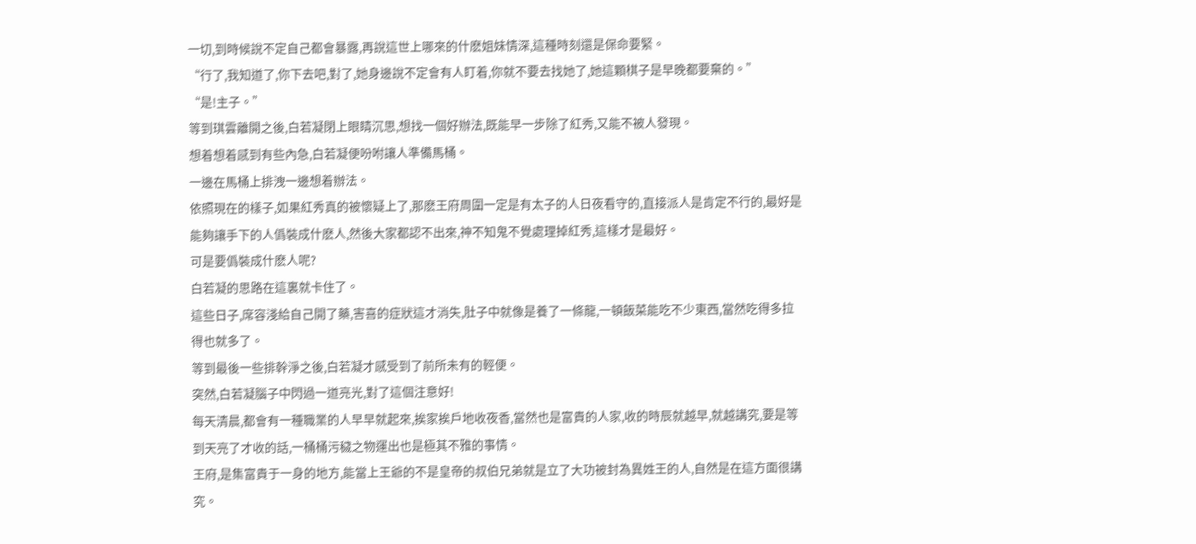一切,到時候說不定自己都會暴露,再說這世上哪來的什麽姐妹情深,這種時刻還是保命要緊。
“行了,我知道了,你下去吧,對了,她身邊說不定會有人盯着,你就不要去找她了,她這顆棋子是早晚都要棄的。”
“是!主子。”
等到琪雲離開之後,白若凝閉上眼睛沉思,想找一個好辦法,既能早一步除了紅秀,又能不被人發現。
想着想着感到有些內急,白若凝便吩咐讓人準備馬桶。
一邊在馬桶上排洩一邊想着辦法。
依照現在的樣子,如果紅秀真的被懷疑上了,那麽王府周圍一定是有太子的人日夜看守的,直接派人是肯定不行的,最好是能夠讓手下的人僞裝成什麽人,然後大家都認不出來,神不知鬼不覺處理掉紅秀,這樣才是最好。
可是要僞裝成什麽人呢?
白若凝的思路在這裏就卡住了。
這些日子,席容淺給自己開了藥,害喜的症狀這才消失,肚子中就像是養了一條龍,一頓飯菜能吃不少東西,當然吃得多拉得也就多了。
等到最後一些排幹淨之後,白若凝才感受到了前所未有的輕便。
突然,白若凝腦子中閃過一道亮光,對了這個注意好!
每天清晨,都會有一種職業的人早早就起來,挨家挨戶地收夜香,當然也是富貴的人家,收的時辰就越早,就越講究,要是等到天亮了才收的話,一桶桶污穢之物運出也是極其不雅的事情。
王府,是集富貴于一身的地方,能當上王爺的不是皇帝的叔伯兄弟就是立了大功被封為異姓王的人,自然是在這方面很講究。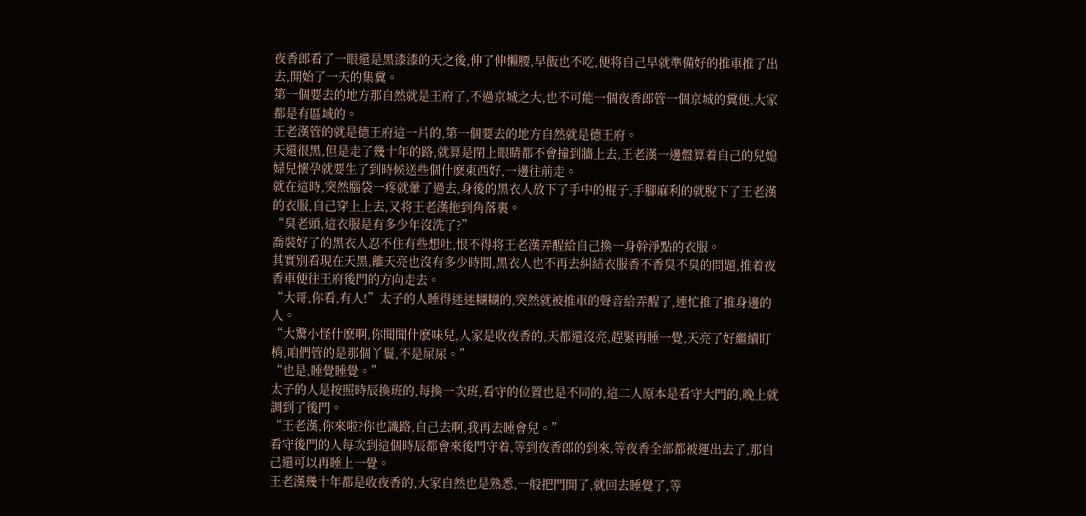夜香郎看了一眼還是黑漆漆的天之後,伸了伸懶腰,早飯也不吃,便将自己早就準備好的推車推了出去,開始了一天的集糞。
第一個要去的地方那自然就是王府了,不過京城之大,也不可能一個夜香郎管一個京城的糞便,大家都是有區域的。
王老漢管的就是德王府這一片的,第一個要去的地方自然就是德王府。
天還很黑,但是走了幾十年的路,就算是閉上眼睛都不會撞到牆上去,王老漢一邊盤算着自己的兒媳婦兒懷孕就要生了到時候送些個什麽東西好,一邊往前走。
就在這時,突然腦袋一疼就暈了過去,身後的黑衣人放下了手中的棍子,手腳麻利的就脫下了王老漢的衣服,自己穿上上去,又将王老漢拖到角落裏。
“臭老頭,這衣服是有多少年沒洗了?”
喬裝好了的黑衣人忍不住有些想吐,恨不得将王老漢弄醒給自己換一身幹淨點的衣服。
其實別看現在天黑,離天亮也沒有多少時間,黑衣人也不再去糾結衣服香不香臭不臭的問題,推着夜香車便往王府後門的方向走去。
“大哥,你看,有人!”太子的人睡得迷迷糊糊的,突然就被推車的聲音給弄醒了,連忙推了推身邊的人。
“大驚小怪什麽啊,你聞聞什麽味兒,人家是收夜香的,天都還沒亮,趕緊再睡一覺,天亮了好繼續盯梢,咱們管的是那個丫鬟,不是屎尿。”
“也是,睡覺睡覺。”
太子的人是按照時辰換班的,每換一次班,看守的位置也是不同的,這二人原本是看守大門的,晚上就調到了後門。
“王老漢,你來啦?你也識路,自己去啊,我再去睡會兒。”
看守後門的人每次到這個時辰都會來後門守着,等到夜香郎的到來,等夜香全部都被運出去了,那自己還可以再睡上一覺。
王老漢幾十年都是收夜香的,大家自然也是熟悉,一般把門開了,就回去睡覺了,等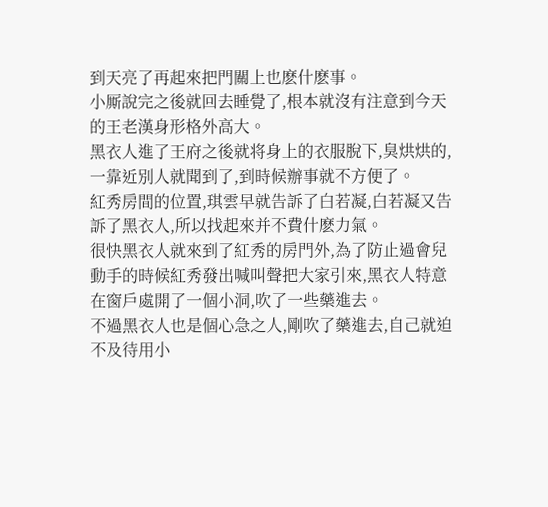到天亮了再起來把門關上也麽什麽事。
小厮說完之後就回去睡覺了,根本就沒有注意到今天的王老漢身形格外高大。
黑衣人進了王府之後就将身上的衣服脫下,臭烘烘的,一靠近別人就聞到了,到時候辦事就不方便了。
紅秀房間的位置,琪雲早就告訴了白若凝,白若凝又告訴了黑衣人,所以找起來并不費什麽力氣。
很快黑衣人就來到了紅秀的房門外,為了防止過會兒動手的時候紅秀發出喊叫聲把大家引來,黑衣人特意在窗戶處開了一個小洞,吹了一些藥進去。
不過黑衣人也是個心急之人,剛吹了藥進去,自己就迫不及待用小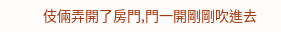伎倆弄開了房門,門一開剛剛吹進去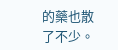的藥也散了不少。